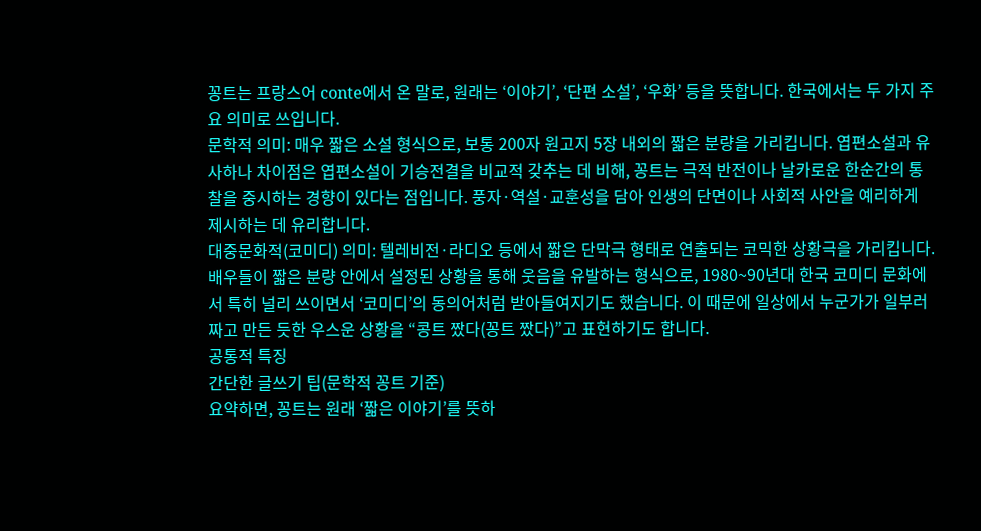꽁트는 프랑스어 conte에서 온 말로, 원래는 ‘이야기’, ‘단편 소설’, ‘우화’ 등을 뜻합니다. 한국에서는 두 가지 주요 의미로 쓰입니다.
문학적 의미: 매우 짧은 소설 형식으로, 보통 200자 원고지 5장 내외의 짧은 분량을 가리킵니다. 엽편소설과 유사하나 차이점은 엽편소설이 기승전결을 비교적 갖추는 데 비해, 꽁트는 극적 반전이나 날카로운 한순간의 통찰을 중시하는 경향이 있다는 점입니다. 풍자·역설·교훈성을 담아 인생의 단면이나 사회적 사안을 예리하게 제시하는 데 유리합니다.
대중문화적(코미디) 의미: 텔레비전·라디오 등에서 짧은 단막극 형태로 연출되는 코믹한 상황극을 가리킵니다. 배우들이 짧은 분량 안에서 설정된 상황을 통해 웃음을 유발하는 형식으로, 1980~90년대 한국 코미디 문화에서 특히 널리 쓰이면서 ‘코미디’의 동의어처럼 받아들여지기도 했습니다. 이 때문에 일상에서 누군가가 일부러 짜고 만든 듯한 우스운 상황을 “콩트 짰다(꽁트 짰다)”고 표현하기도 합니다.
공통적 특징
간단한 글쓰기 팁(문학적 꽁트 기준)
요약하면, 꽁트는 원래 ‘짧은 이야기’를 뜻하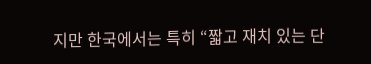지만 한국에서는 특히 “짧고 재치 있는 단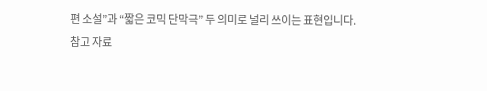편 소설”과 “짧은 코믹 단막극” 두 의미로 널리 쓰이는 표현입니다.
참고 자료